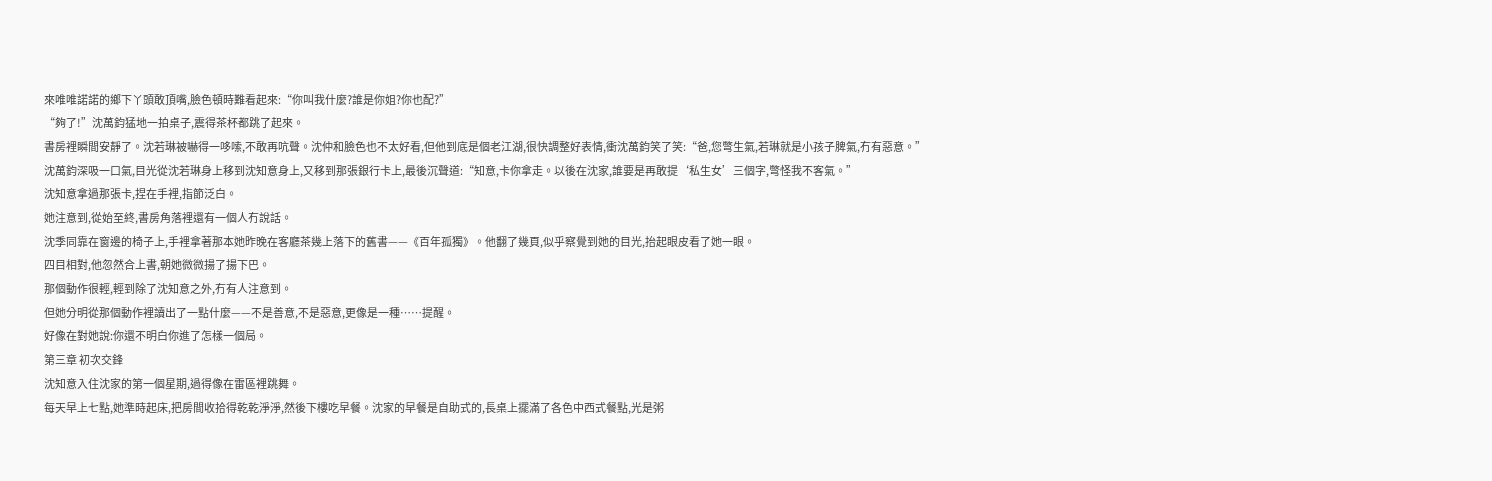來唯唯諾諾的鄉下丫頭敢頂嘴,臉色頓時難看起來:“你叫我什麼?誰是你姐?你也配?”
“夠了!”沈萬鈞猛地一拍桌子,震得茶杯都跳了起來。
書房裡瞬間安靜了。沈若琳被嚇得一哆嗦,不敢再吭聲。沈仲和臉色也不太好看,但他到底是個老江湖,很快調整好表情,衝沈萬鈞笑了笑:“爸,您彆生氣,若琳就是小孩子脾氣,冇有惡意。”
沈萬鈞深吸一口氣,目光從沈若琳身上移到沈知意身上,又移到那張銀行卡上,最後沉聲道:“知意,卡你拿走。以後在沈家,誰要是再敢提‘私生女’三個字,彆怪我不客氣。”
沈知意拿過那張卡,捏在手裡,指節泛白。
她注意到,從始至終,書房角落裡還有一個人冇說話。
沈季同靠在窗邊的椅子上,手裡拿著那本她昨晚在客廳茶幾上落下的舊書——《百年孤獨》。他翻了幾頁,似乎察覺到她的目光,抬起眼皮看了她一眼。
四目相對,他忽然合上書,朝她微微揚了揚下巴。
那個動作很輕,輕到除了沈知意之外,冇有人注意到。
但她分明從那個動作裡讀出了一點什麼——不是善意,不是惡意,更像是一種……提醒。
好像在對她說:你還不明白你進了怎樣一個局。
第三章 初次交鋒
沈知意入住沈家的第一個星期,過得像在雷區裡跳舞。
每天早上七點,她準時起床,把房間收拾得乾乾淨淨,然後下樓吃早餐。沈家的早餐是自助式的,長桌上擺滿了各色中西式餐點,光是粥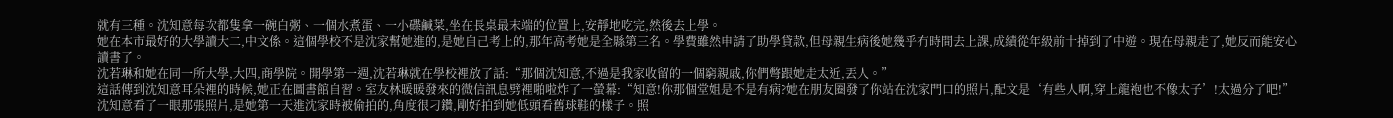就有三種。沈知意每次都隻拿一碗白粥、一個水煮蛋、一小碟鹹菜,坐在長桌最末端的位置上,安靜地吃完,然後去上學。
她在本市最好的大學讀大二,中文係。這個學校不是沈家幫她進的,是她自己考上的,那年高考她是全縣第三名。學費雖然申請了助學貸款,但母親生病後她幾乎冇時間去上課,成績從年級前十掉到了中遊。現在母親走了,她反而能安心讀書了。
沈若琳和她在同一所大學,大四,商學院。開學第一週,沈若琳就在學校裡放了話:“那個沈知意,不過是我家收留的一個窮親戚,你們彆跟她走太近,丟人。”
這話傳到沈知意耳朵裡的時候,她正在圖書館自習。室友林暖暖發來的微信訊息劈裡啪啦炸了一螢幕:“知意!你那個堂姐是不是有病?她在朋友圈發了你站在沈家門口的照片,配文是‘有些人啊,穿上龍袍也不像太子’!太過分了吧!”
沈知意看了一眼那張照片,是她第一天進沈家時被偷拍的,角度很刁鑽,剛好拍到她低頭看舊球鞋的樣子。照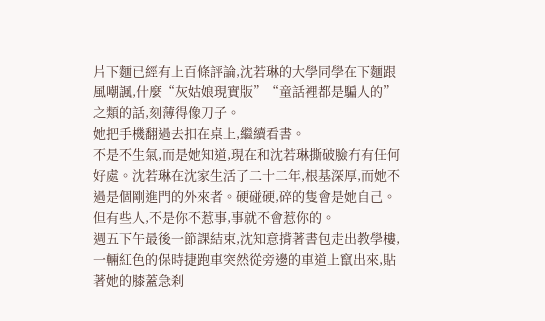片下麵已經有上百條評論,沈若琳的大學同學在下麵跟風嘲諷,什麼“灰姑娘現實版”“童話裡都是騙人的”之類的話,刻薄得像刀子。
她把手機翻過去扣在桌上,繼續看書。
不是不生氣,而是她知道,現在和沈若琳撕破臉冇有任何好處。沈若琳在沈家生活了二十二年,根基深厚,而她不過是個剛進門的外來者。硬碰硬,碎的隻會是她自己。
但有些人,不是你不惹事,事就不會惹你的。
週五下午最後一節課結束,沈知意揹著書包走出教學樓,一輛紅色的保時捷跑車突然從旁邊的車道上竄出來,貼著她的膝蓋急刹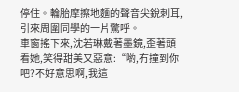停住。輪胎摩擦地麵的聲音尖銳刺耳,引來周圍同學的一片驚呼。
車窗搖下來,沈若琳戴著墨鏡,歪著頭看她,笑得甜美又惡意:“喲,冇撞到你吧?不好意思啊,我這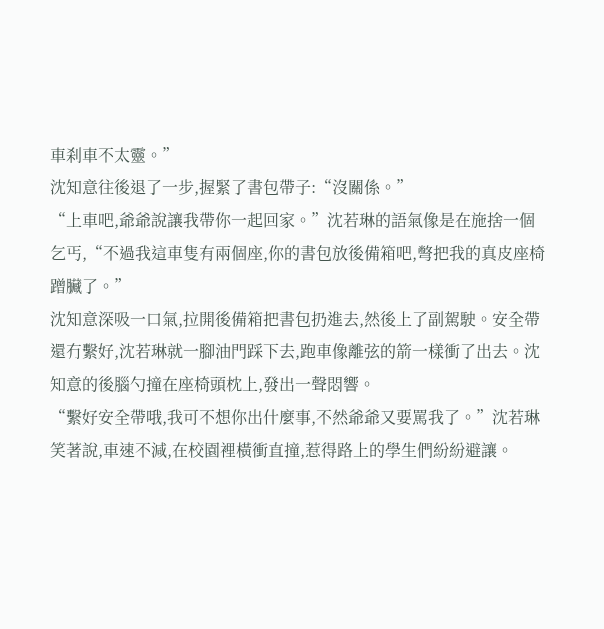車刹車不太靈。”
沈知意往後退了一步,握緊了書包帶子:“沒關係。”
“上車吧,爺爺說讓我帶你一起回家。”沈若琳的語氣像是在施捨一個乞丐,“不過我這車隻有兩個座,你的書包放後備箱吧,彆把我的真皮座椅蹭臟了。”
沈知意深吸一口氣,拉開後備箱把書包扔進去,然後上了副駕駛。安全帶還冇繫好,沈若琳就一腳油門踩下去,跑車像離弦的箭一樣衝了出去。沈知意的後腦勺撞在座椅頭枕上,發出一聲悶響。
“繫好安全帶哦,我可不想你出什麼事,不然爺爺又要罵我了。”沈若琳笑著說,車速不減,在校園裡橫衝直撞,惹得路上的學生們紛紛避讓。